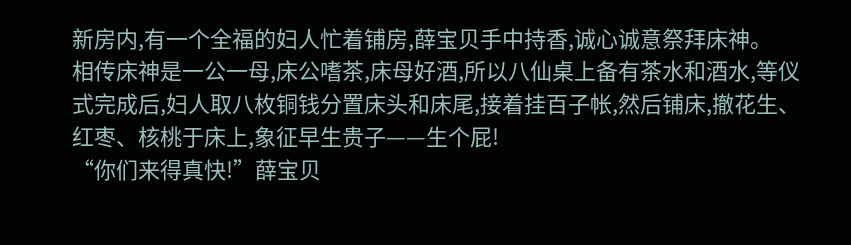新房内,有一个全福的妇人忙着铺房,薛宝贝手中持香,诚心诚意祭拜床神。
相传床神是一公一母,床公嗜茶,床母好酒,所以八仙桌上备有茶水和酒水,等仪式完成后,妇人取八枚铜钱分置床头和床尾,接着挂百子帐,然后铺床,撤花生、红枣、核桃于床上,象征早生贵子——生个屁!
“你们来得真快!”薛宝贝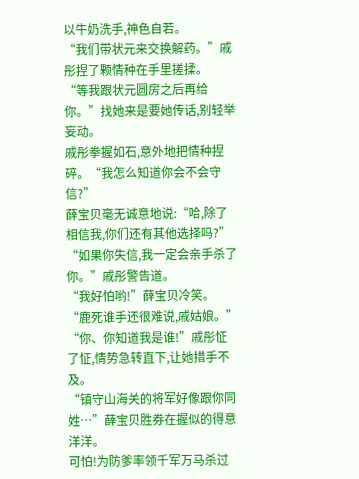以牛奶洗手,神色自若。
“我们带状元来交换解药。”戚彤捏了颗情种在手里搓揉。
“等我跟状元圆房之后再给你。”找她来是要她传话,别轻举妄动。
戚彤拳握如石,意外地把情种捏碎。“我怎么知道你会不会守信?”
薛宝贝毫无诚意地说:“哈,除了相信我,你们还有其他选择吗?”
“如果你失信,我一定会亲手杀了你。”戚彤警告道。
“我好怕哟!”薛宝贝冷笑。“鹿死谁手还很难说,戚姑娘。”
“你、你知道我是谁!”戚彤怔了怔,情势急转直下,让她措手不及。
“镇守山海关的将军好像跟你同姓…”薛宝贝胜券在握似的得意洋洋。
可怕!为防爹率领千军万马杀过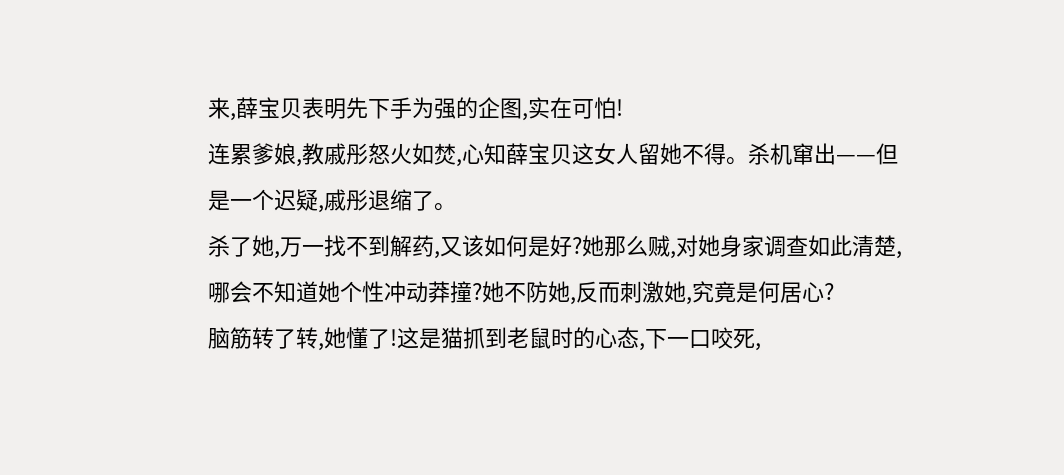来,薛宝贝表明先下手为强的企图,实在可怕!
连累爹娘,教戚彤怒火如焚,心知薛宝贝这女人留她不得。杀机窜出——但是一个迟疑,戚彤退缩了。
杀了她,万一找不到解药,又该如何是好?她那么贼,对她身家调查如此清楚,哪会不知道她个性冲动莽撞?她不防她,反而刺激她,究竟是何居心?
脑筋转了转,她懂了!这是猫抓到老鼠时的心态,下一口咬死,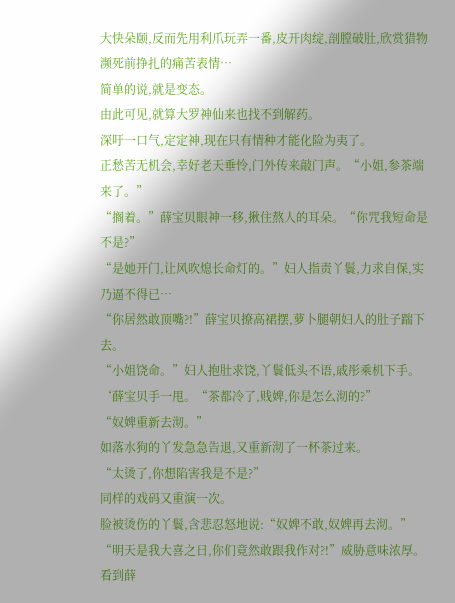大快朵颐,反而先用利爪玩弄一番,皮开肉绽,剖膛破肚,欣赏猎物濒死前挣扎的痛苦表情…
简单的说,就是变态。
由此可见,就算大罗神仙来也找不到解药。
深吁一口气,定定神,现在只有情种才能化险为夷了。
正愁苦无机会,幸好老天垂怜,门外传来敲门声。“小姐,参茶端来了。”
“搁着。”薛宝贝眼神一移,揪住熬人的耳朵。“你咒我短命是不是?”
“是她开门,让风吹熄长命灯的。”妇人指责丫鬟,力求自保,实乃逼不得已…
“你居然敢顶嘴?!”薛宝贝撩高裙摆,萝卜腿朝妇人的肚子踹下去。
“小姐饶命。”妇人抱肚求饶,丫鬟低头不语,戚彤乘机下手。
‘薛宝贝手一甩。“茶都冷了,贱婢,你是怎么沏的?”
“奴婢重新去沏。”
如落水狗的丫发急急告退,又重新沏了一杯茶过来。
“太烫了,你想陷害我是不是?”
同样的戏码又重演一次。
脸被烫伤的丫鬟,含悲忍怒地说:“奴婢不敢,奴婢再去沏。”
“明天是我大喜之日,你们竟然敢跟我作对?!”威胁意味浓厚。
看到薛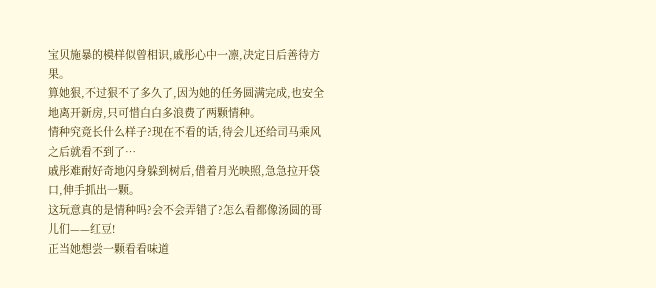宝贝施暴的模样似曾相识,戚彤心中一凛,决定日后善待方果。
算她狠,不过狠不了多久了,因为她的任务圆满完成,也安全地离开新房,只可惜白白多浪费了两颗情种。
情种究竟长什么样子?现在不看的话,待会儿还给司马乘风之后就看不到了…
戚彤难耐好奇地闪身躲到树后,借着月光映照,急急拉开袋口,伸手抓出一颗。
这玩意真的是情种吗?会不会弄错了?怎么看都像汤圆的哥儿们——红豆!
正当她想尝一颗看看味道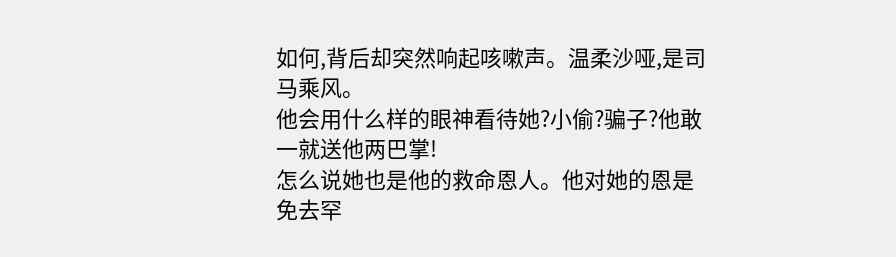如何,背后却突然响起咳嗽声。温柔沙哑,是司马乘风。
他会用什么样的眼神看待她?小偷?骗子?他敢一就送他两巴掌!
怎么说她也是他的救命恩人。他对她的恩是免去罕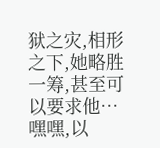狱之灾,相形之下,她略胜一筹,甚至可以要求他…嘿嘿,以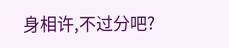身相许,不过分吧?